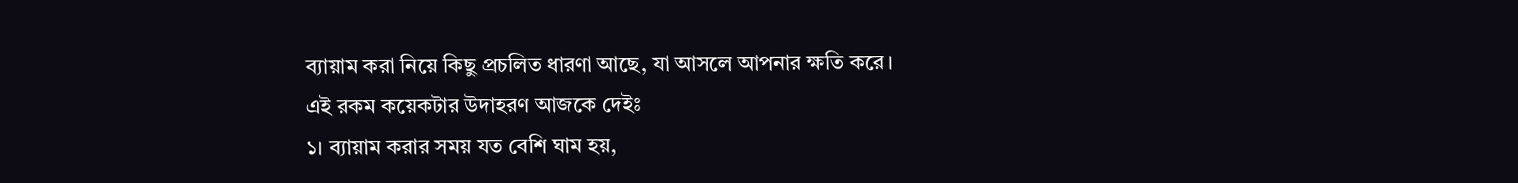ব্যায়াম করা নিয়ে কিছু প্রচলিত ধারণা আছে, যা আসলে আপনার ক্ষতি করে।
এই রকম কয়েকটার উদাহরণ আজকে দেইঃ
১। ব্যায়াম করার সময় যত বেশি ঘাম হয়,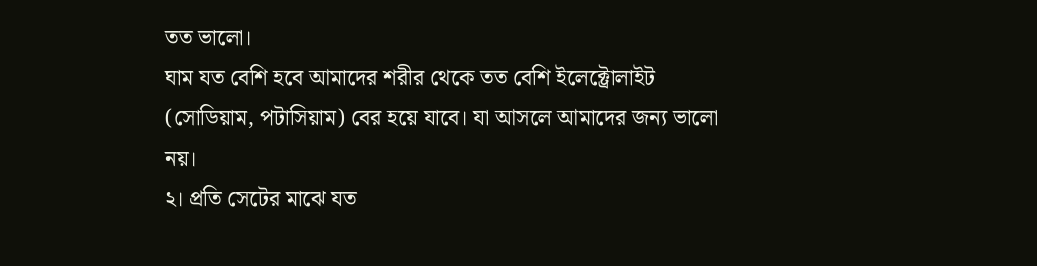তত ভালো।
ঘাম যত বেশি হবে আমাদের শরীর থেকে তত বেশি ইলেক্ট্রোলাইট (সোডিয়াম, পটাসিয়াম) বের হয়ে যাবে। যা আসলে আমাদের জন্য ভালো নয়।
২। প্রতি সেটের মাঝে যত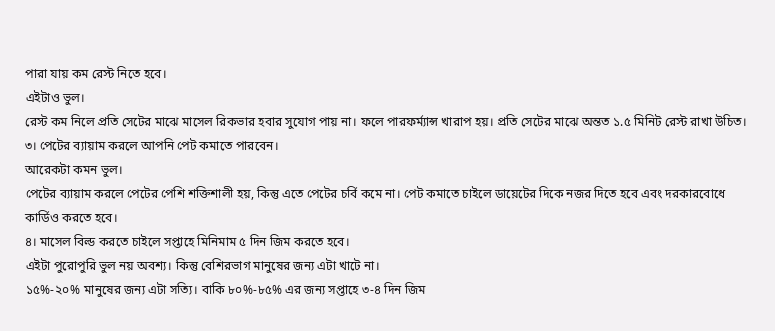পারা যায় কম রেস্ট নিতে হবে।
এইটাও ভুল।
রেস্ট কম নিলে প্রতি সেটের মাঝে মাসেল রিকভার হবার সুযোগ পায় না। ফলে পারফর্ম্যান্স খারাপ হয়। প্রতি সেটের মাঝে অন্তত ১.৫ মিনিট রেস্ট রাখা উচিত।
৩। পেটের ব্যায়াম করলে আপনি পেট কমাতে পারবেন।
আরেকটা কমন ভুল।
পেটের ব্যায়াম করলে পেটের পেশি শক্তিশালী হয়, কিন্তু এতে পেটের চর্বি কমে না। পেট কমাতে চাইলে ডায়েটের দিকে নজর দিতে হবে এবং দরকারবোধে কার্ডিও করতে হবে।
৪। মাসেল বিল্ড করতে চাইলে সপ্তাহে মিনিমাম ৫ দিন জিম করতে হবে।
এইটা পুরোপুরি ভুল নয় অবশ্য। কিন্তু বেশিরভাগ মানুষের জন্য এটা খাটে না।
১৫%-২০% মানুষের জন্য এটা সত্যি। বাকি ৮০%-৮৫% এর জন্য সপ্তাহে ৩-৪ দিন জিম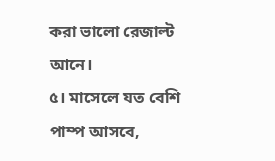করা ভালো রেজাল্ট আনে।
৫। মাসেলে যত বেশি পাম্প আসবে,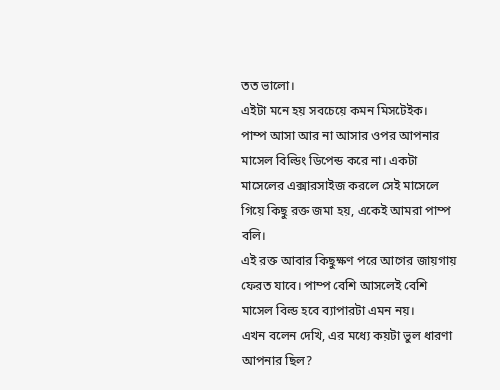তত ভালো।
এইটা মনে হয় সবচেয়ে কমন মিসটেইক।
পাম্প আসা আর না আসার ওপর আপনার মাসেল বিল্ডিং ডিপেন্ড করে না। একটা মাসেলের এক্সারসাইজ করলে সেই মাসেলে গিয়ে কিছু রক্ত জমা হয়, একেই আমরা পাম্প বলি।
এই রক্ত আবার কিছুক্ষণ পরে আগের জায়গায় ফেরত যাবে। পাম্প বেশি আসলেই বেশি মাসেল বিল্ড হবে ব্যাপারটা এমন নয়।
এখন বলেন দেখি, এর মধ্যে কয়টা ভুল ধারণা আপনার ছিল?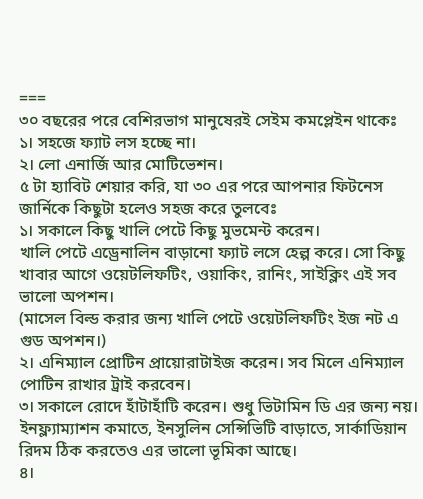===
৩০ বছরের পরে বেশিরভাগ মানুষেরই সেইম কমপ্লেইন থাকেঃ
১। সহজে ফ্যাট লস হচ্ছে না।
২। লো এনার্জি আর মোটিভেশন।
৫ টা হ্যাবিট শেয়ার করি, যা ৩০ এর পরে আপনার ফিটনেস জার্নিকে কিছুটা হলেও সহজ করে তুলবেঃ
১। সকালে কিছু খালি পেটে কিছু মুভমেন্ট করেন।
খালি পেটে এড্রেনালিন বাড়ানো ফ্যাট লসে হেল্প করে। সো কিছু খাবার আগে ওয়েটলিফটিং, ওয়াকিং, রানিং, সাইক্লিং এই সব ভালো অপশন।
(মাসেল বিল্ড করার জন্য খালি পেটে ওয়েটলিফটিং ইজ নট এ গুড অপশন।)
২। এনিম্যাল প্রোটিন প্রায়োরাটাইজ করেন। সব মিলে এনিম্যাল পোটিন রাখার ট্রাই করবেন।
৩। সকালে রোদে হাঁটাহাঁটি করেন। শুধু ভিটামিন ডি এর জন্য নয়। ইনফ্ল্যাম্যাশন কমাতে, ইনসুলিন সেন্সিভিটি বাড়াতে, সার্কাডিয়ান রিদম ঠিক করতেও এর ভালো ভূমিকা আছে।
৪।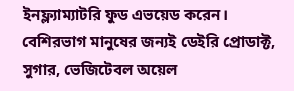ইনফ্ল্যাম্যাটরি ফুড এভয়েড করেন। বেশিরভাগ মানুষের জন্যই ডেইরি প্রোডাক্ট, সুগার, ভেজিটেবল অয়েল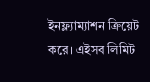ইনফ্ল্যাম্যাশন ক্রিয়েট করে। এইসব লিমিট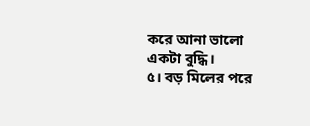করে আনা ভালো একটা বুদ্ধি।
৫। বড় মিলের পরে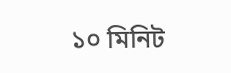১০ মিনিট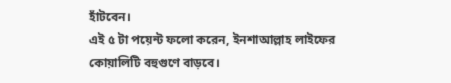হাঁটবেন।
এই ৫ টা পয়েন্ট ফলো করেন, ইনশাআল্লাহ লাইফের কোয়ালিটি বহুগুণে বাড়বে।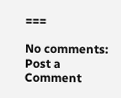===

No comments:
Post a Comment